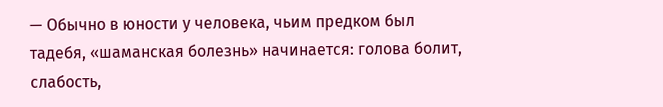— Обычно в юности у человека, чьим предком был тадебя, «шаманская болезнь» начинается: голова болит, слабость,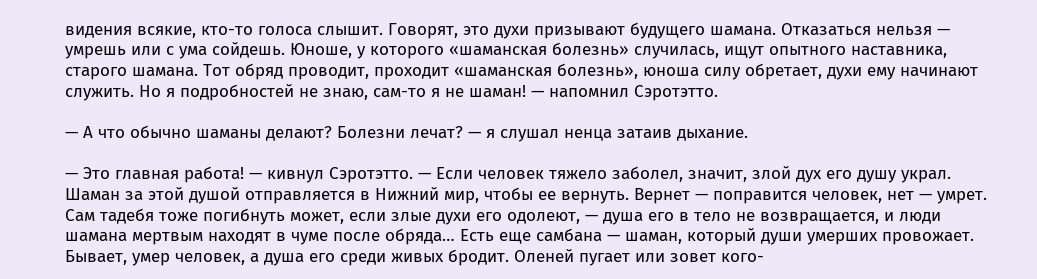видения всякие, кто-то голоса слышит. Говорят, это духи призывают будущего шамана. Отказаться нельзя — умрешь или с ума сойдешь. Юноше, у которого «шаманская болезнь» случилась, ищут опытного наставника, старого шамана. Тот обряд проводит, проходит «шаманская болезнь», юноша силу обретает, духи ему начинают служить. Но я подробностей не знаю, сам-то я не шаман! — напомнил Сэротэтто.

— А что обычно шаманы делают? Болезни лечат? — я слушал ненца затаив дыхание.

— Это главная работа! — кивнул Сэротэтто. — Если человек тяжело заболел, значит, злой дух его душу украл. Шаман за этой душой отправляется в Нижний мир, чтобы ее вернуть. Вернет — поправится человек, нет — умрет. Сам тадебя тоже погибнуть может, если злые духи его одолеют, — душа его в тело не возвращается, и люди шамана мертвым находят в чуме после обряда… Есть еще самбана — шаман, который души умерших провожает. Бывает, умер человек, а душа его среди живых бродит. Оленей пугает или зовет кого-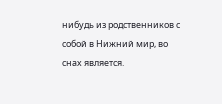нибудь из родственников с собой в Нижний мир, во снах является.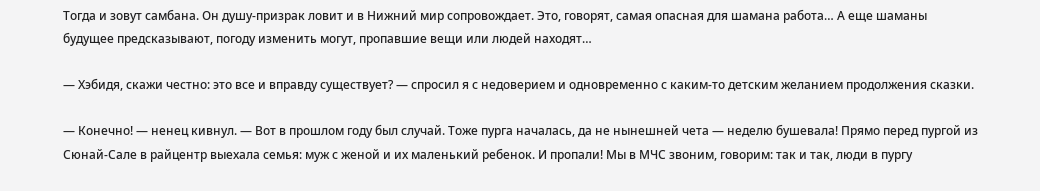Тогда и зовут самбана. Он душу-призрак ловит и в Нижний мир сопровождает. Это, говорят, самая опасная для шамана работа… А еще шаманы будущее предсказывают, погоду изменить могут, пропавшие вещи или людей находят…

— Хэбидя, скажи честно: это все и вправду существует? — спросил я с недоверием и одновременно с каким-то детским желанием продолжения сказки.

— Конечно! — ненец кивнул. — Вот в прошлом году был случай. Тоже пурга началась, да не нынешней чета — неделю бушевала! Прямо перед пургой из Сюнай-Сале в райцентр выехала семья: муж с женой и их маленький ребенок. И пропали! Мы в МЧС звоним, говорим: так и так, люди в пургу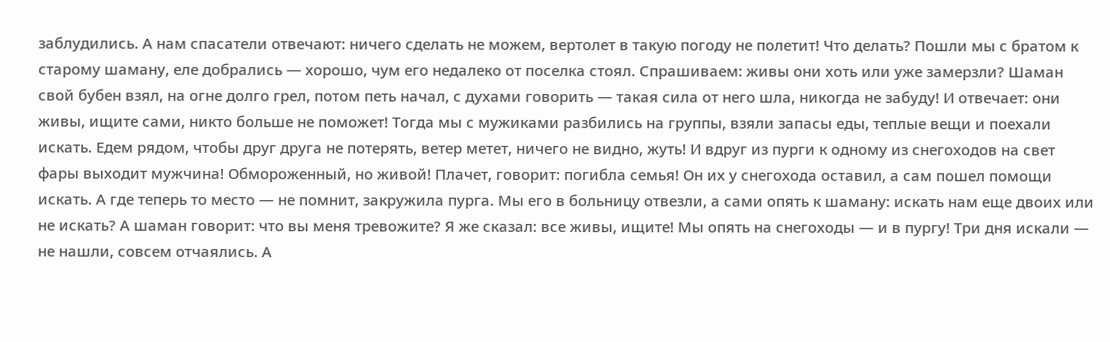заблудились. А нам спасатели отвечают: ничего сделать не можем, вертолет в такую погоду не полетит! Что делать? Пошли мы с братом к старому шаману, еле добрались — хорошо, чум его недалеко от поселка стоял. Спрашиваем: живы они хоть или уже замерзли? Шаман свой бубен взял, на огне долго грел, потом петь начал, с духами говорить — такая сила от него шла, никогда не забуду! И отвечает: они живы, ищите сами, никто больше не поможет! Тогда мы с мужиками разбились на группы, взяли запасы еды, теплые вещи и поехали искать. Едем рядом, чтобы друг друга не потерять, ветер метет, ничего не видно, жуть! И вдруг из пурги к одному из снегоходов на свет фары выходит мужчина! Обмороженный, но живой! Плачет, говорит: погибла семья! Он их у снегохода оставил, а сам пошел помощи искать. А где теперь то место — не помнит, закружила пурга. Мы его в больницу отвезли, а сами опять к шаману: искать нам еще двоих или не искать? А шаман говорит: что вы меня тревожите? Я же сказал: все живы, ищите! Мы опять на снегоходы — и в пургу! Три дня искали — не нашли, совсем отчаялись. А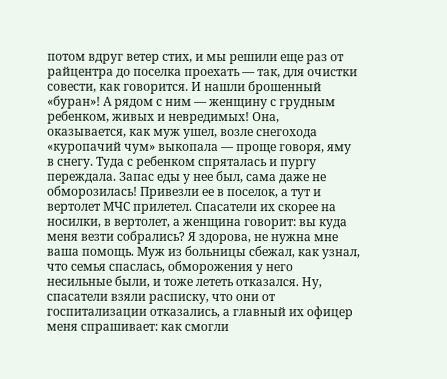потом вдруг ветер стих, и мы решили еще раз от райцентра до поселка проехать — так, для очистки совести, как говорится. И нашли брошенный «буран»! А рядом с ним — женщину с грудным ребенком, живых и невредимых! Она, оказывается, как муж ушел, возле снегохода «куропачий чум» выкопала — проще говоря, яму в снегу. Туда с ребенком спряталась и пургу переждала. Запас еды у нее был, сама даже не обморозилась! Привезли ее в поселок, а тут и вертолет МЧС прилетел. Спасатели их скорее на носилки, в вертолет, а женщина говорит: вы куда меня везти собрались? Я здорова, не нужна мне ваша помощь. Муж из больницы сбежал, как узнал, что семья спаслась, обморожения у него несильные были, и тоже лететь отказался. Ну, спасатели взяли расписку, что они от госпитализации отказались, а главный их офицер меня спрашивает: как смогли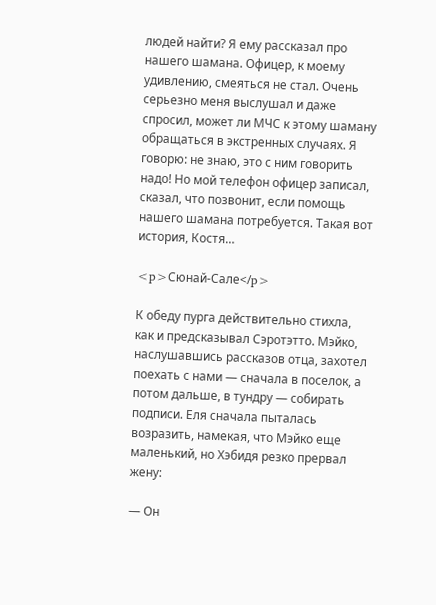людей найти? Я ему рассказал про нашего шамана. Офицер, к моему удивлению, смеяться не стал. Очень серьезно меня выслушал и даже спросил, может ли МЧС к этому шаману обращаться в экстренных случаях. Я говорю: не знаю, это с ним говорить надо! Но мой телефон офицер записал, сказал, что позвонит, если помощь нашего шамана потребуется. Такая вот история, Костя…

<p>Сюнай-Сале</p>

К обеду пурга действительно стихла, как и предсказывал Сэротэтто. Мэйко, наслушавшись рассказов отца, захотел поехать с нами — сначала в поселок, а потом дальше, в тундру — собирать подписи. Еля сначала пыталась возразить, намекая, что Мэйко еще маленький, но Хэбидя резко прервал жену:

— Он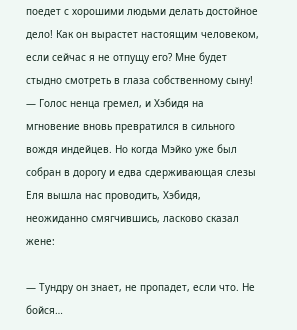поедет с хорошими людьми делать достойное дело! Как он вырастет настоящим человеком, если сейчас я не отпущу его? Мне будет стыдно смотреть в глаза собственному сыну! — Голос ненца гремел, и Хэбидя на мгновение вновь превратился в сильного вождя индейцев. Но когда Мэйко уже был собран в дорогу и едва сдерживающая слезы Еля вышла нас проводить, Хэбидя, неожиданно смягчившись, ласково сказал жене:

— Тундру он знает, не пропадет, если что. Не бойся…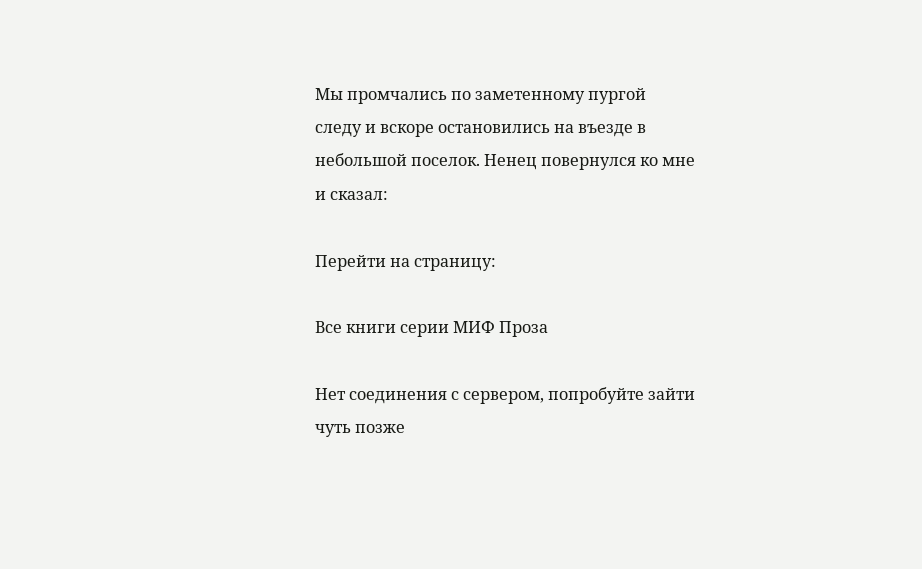Мы промчались по заметенному пургой следу и вскоре остановились на въезде в небольшой поселок. Ненец повернулся ко мне и сказал:

Перейти на страницу:

Все книги серии МИФ Проза

Нет соединения с сервером, попробуйте зайти чуть позже